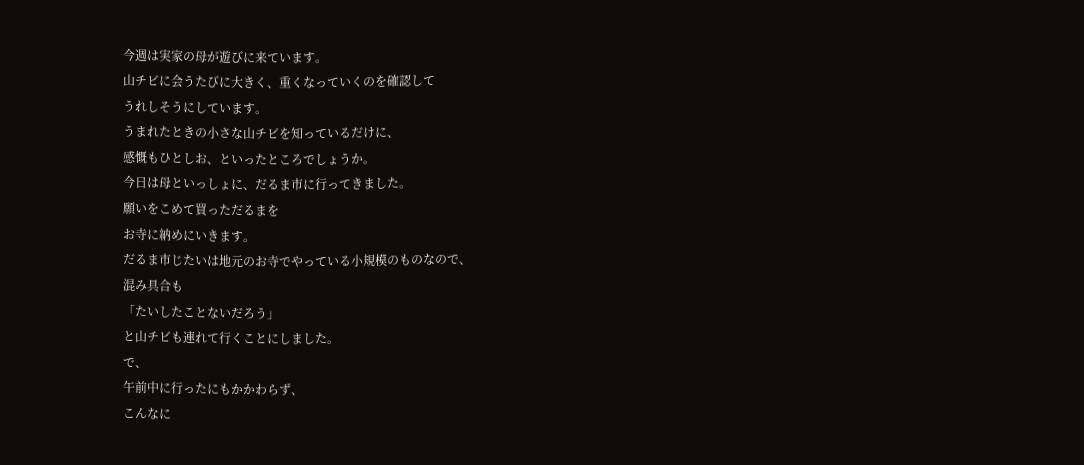今週は実家の母が遊びに来ています。
山チビに会うたびに大きく、重くなっていくのを確認して
うれしそうにしています。
うまれたときの小さな山チビを知っているだけに、
感慨もひとしお、といったところでしょうか。
今日は母といっしょに、だるま市に行ってきました。
願いをこめて買っただるまを
お寺に納めにいきます。
だるま市じたいは地元のお寺でやっている小規模のものなので、
混み具合も
「たいしたことないだろう」
と山チビも連れて行くことにしました。
で、
午前中に行ったにもかかわらず、
こんなに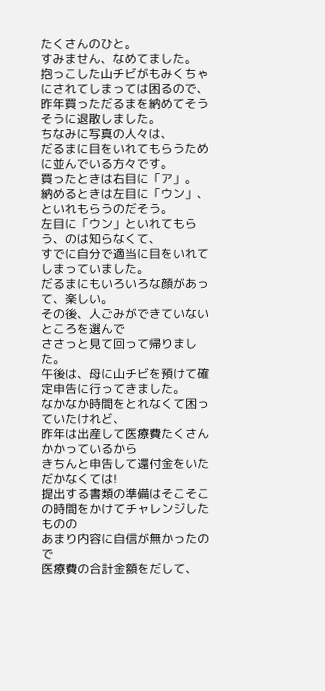たくさんのひと。
すみません、なめてました。
抱っこした山チビがもみくちゃにされてしまっては困るので、
昨年買っただるまを納めてそうそうに退散しました。
ちなみに写真の人々は、
だるまに目をいれてもらうために並んでいる方々です。
買ったときは右目に「ア」。
納めるときは左目に「ウン」、といれもらうのだそう。
左目に「ウン」といれてもらう、のは知らなくて、
すでに自分で適当に目をいれてしまっていました。
だるまにもいろいろな顔があって、楽しい。
その後、人ごみができていないところを選んで
ささっと見て回って帰りました。
午後は、母に山チビを預けて確定申告に行ってきました。
なかなか時間をとれなくて困っていたけれど、
昨年は出産して医療費たくさんかかっているから
きちんと申告して還付金をいただかなくては!
提出する書類の準備はそこそこの時間をかけてチャレンジしたものの
あまり内容に自信が無かったので
医療費の合計金額をだして、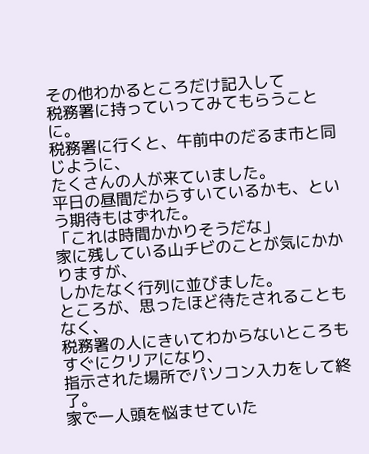その他わかるところだけ記入して
税務署に持っていってみてもらうことに。
税務署に行くと、午前中のだるま市と同じように、
たくさんの人が来ていました。
平日の昼間だからすいているかも、という期待もはずれた。
「これは時間かかりそうだな」
家に残している山チビのことが気にかかりますが、
しかたなく行列に並びました。
ところが、思ったほど待たされることもなく、
税務署の人にきいてわからないところもすぐにクリアになり、
指示された場所でパソコン入力をして終了。
家で一人頭を悩ませていた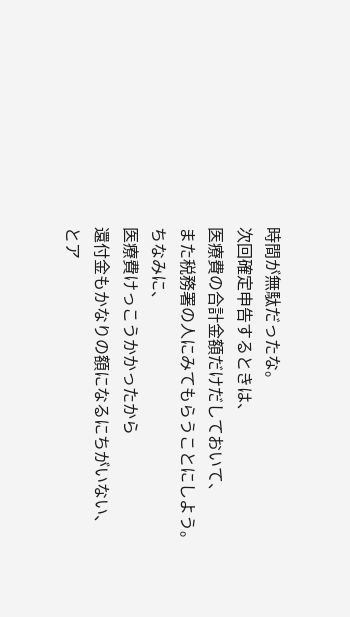時間が無駄だったな。
次回確定申告するときは、
医療費の合計金額だけだしておいて、
また税務署の人にみてもらうことにしよう。
ちなみに、
医療費けっこうかかったから
還付金もかなりの額になるにちがいない、
とア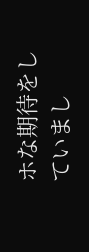ホな期待をしていまし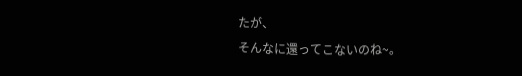たが、
そんなに還ってこないのね~。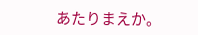あたりまえか。